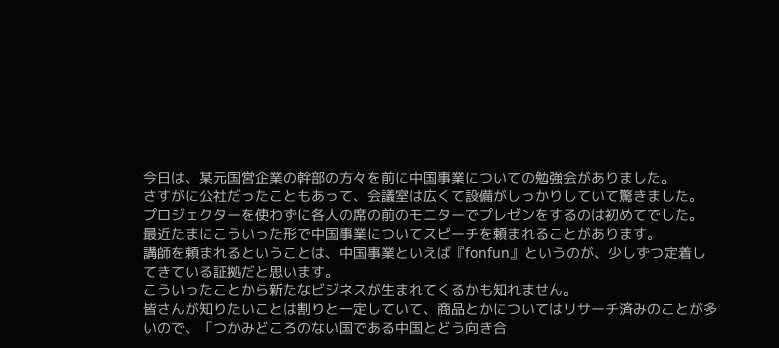今日は、某元国営企業の幹部の方々を前に中国事業についての勉強会がありました。
さすがに公社だったこともあって、会議室は広くて設備がしっかりしていて驚きました。
プロジェクターを使わずに各人の席の前のモニターでプレゼンをするのは初めてでした。
最近たまにこういった形で中国事業についてスピーチを頼まれることがあります。
講師を頼まれるということは、中国事業といえば『fonfun』というのが、少しずつ定着してきている証拠だと思います。
こういったことから新たなビジネスが生まれてくるかも知れません。
皆さんが知りたいことは割りと一定していて、商品とかについてはリサーチ済みのことが多いので、「つかみどころのない国である中国とどう向き合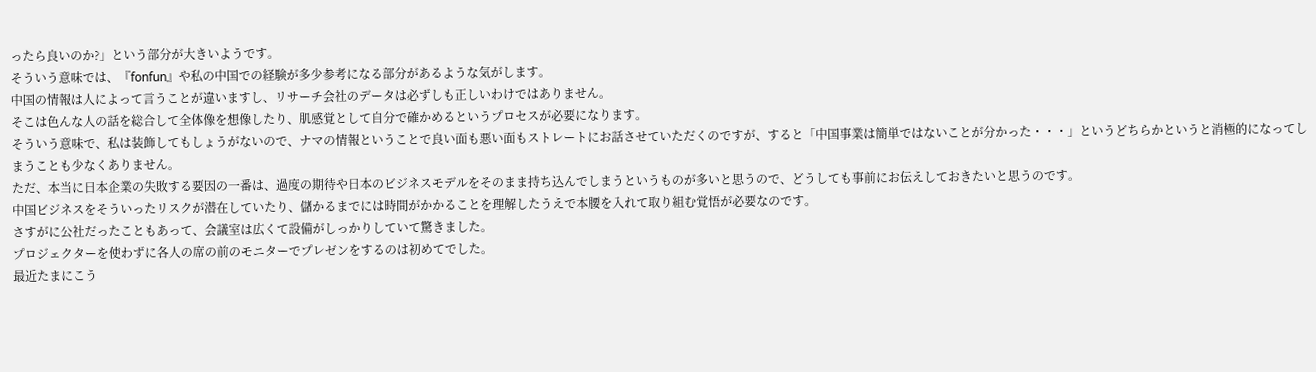ったら良いのか?」という部分が大きいようです。
そういう意味では、『fonfun』や私の中国での経験が多少参考になる部分があるような気がします。
中国の情報は人によって言うことが違いますし、リサーチ会社のデータは必ずしも正しいわけではありません。
そこは色んな人の話を総合して全体像を想像したり、肌感覚として自分で確かめるというプロセスが必要になります。
そういう意味で、私は装飾してもしょうがないので、ナマの情報ということで良い面も悪い面もストレートにお話させていただくのですが、すると「中国事業は簡単ではないことが分かった・・・」というどちらかというと消極的になってしまうことも少なくありません。
ただ、本当に日本企業の失敗する要因の一番は、過度の期待や日本のビジネスモデルをそのまま持ち込んでしまうというものが多いと思うので、どうしても事前にお伝えしておきたいと思うのです。
中国ビジネスをそういったリスクが潜在していたり、儲かるまでには時間がかかることを理解したうえで本腰を入れて取り組む覚悟が必要なのです。
さすがに公社だったこともあって、会議室は広くて設備がしっかりしていて驚きました。
プロジェクターを使わずに各人の席の前のモニターでプレゼンをするのは初めてでした。
最近たまにこう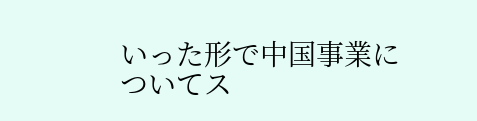いった形で中国事業についてス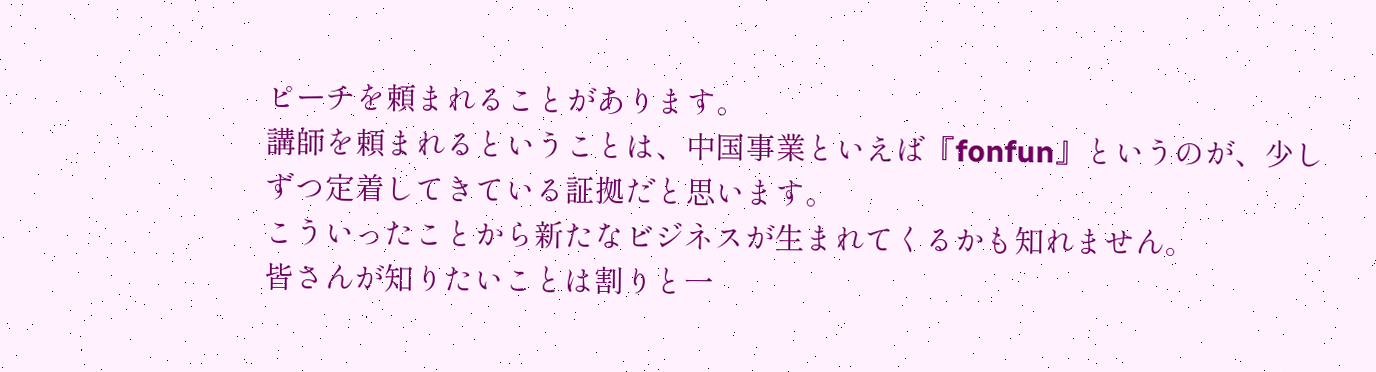ピーチを頼まれることがあります。
講師を頼まれるということは、中国事業といえば『fonfun』というのが、少しずつ定着してきている証拠だと思います。
こういったことから新たなビジネスが生まれてくるかも知れません。
皆さんが知りたいことは割りと一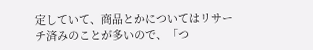定していて、商品とかについてはリサーチ済みのことが多いので、「つ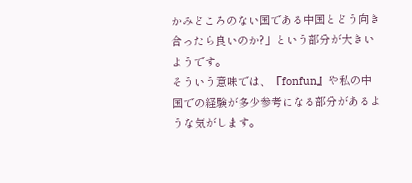かみどころのない国である中国とどう向き合ったら良いのか?」という部分が大きいようです。
そういう意味では、『fonfun』や私の中国での経験が多少参考になる部分があるような気がします。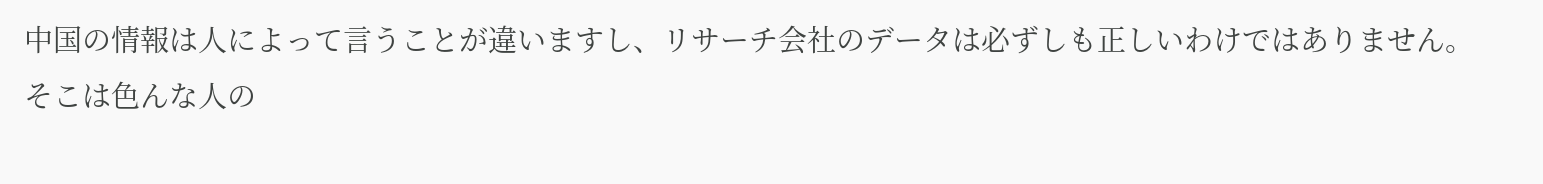中国の情報は人によって言うことが違いますし、リサーチ会社のデータは必ずしも正しいわけではありません。
そこは色んな人の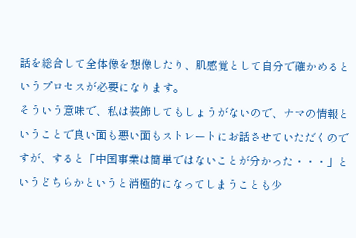話を総合して全体像を想像したり、肌感覚として自分で確かめるというプロセスが必要になります。
そういう意味で、私は装飾してもしょうがないので、ナマの情報ということで良い面も悪い面もストレートにお話させていただくのですが、すると「中国事業は簡単ではないことが分かった・・・」というどちらかというと消極的になってしまうことも少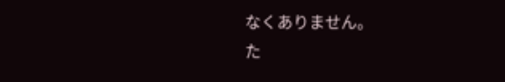なくありません。
た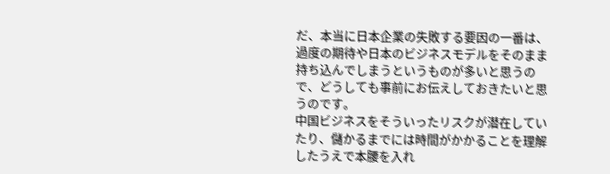だ、本当に日本企業の失敗する要因の一番は、過度の期待や日本のビジネスモデルをそのまま持ち込んでしまうというものが多いと思うので、どうしても事前にお伝えしておきたいと思うのです。
中国ビジネスをそういったリスクが潜在していたり、儲かるまでには時間がかかることを理解したうえで本腰を入れ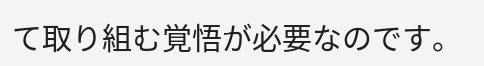て取り組む覚悟が必要なのです。